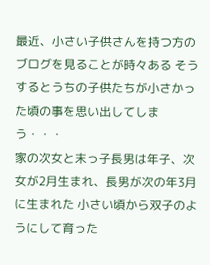最近、小さい子供さんを持つ方のブログを見ることが時々ある そうするとうちの子供たちが小さかった頃の事を思い出してしまう・・・
家の次女と末っ子長男は年子、次女が2月生まれ、長男が次の年3月に生まれた 小さい頃から双子のようにして育った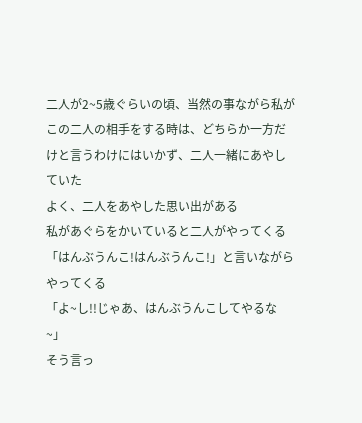二人が2~5歳ぐらいの頃、当然の事ながら私がこの二人の相手をする時は、どちらか一方だけと言うわけにはいかず、二人一緒にあやしていた
よく、二人をあやした思い出がある
私があぐらをかいていると二人がやってくる
「はんぶうんこ!はんぶうんこ!」と言いながらやってくる
「よ~し!!じゃあ、はんぶうんこしてやるな~」
そう言っ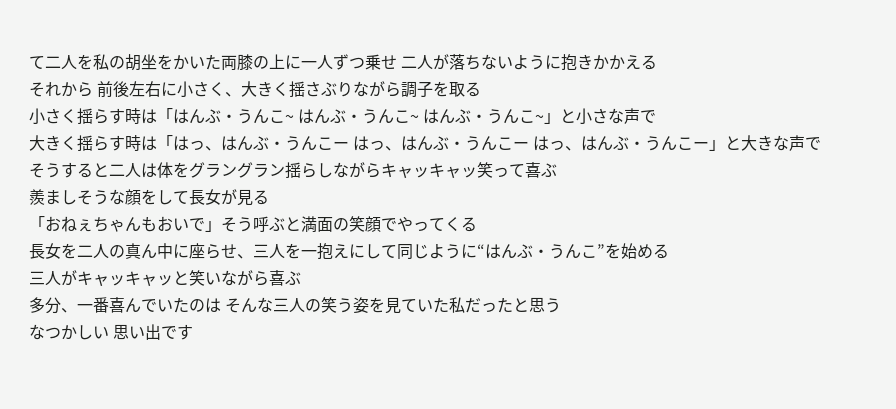て二人を私の胡坐をかいた両膝の上に一人ずつ乗せ 二人が落ちないように抱きかかえる
それから 前後左右に小さく、大きく揺さぶりながら調子を取る
小さく揺らす時は「はんぶ・うんこ~ はんぶ・うんこ~ はんぶ・うんこ~」と小さな声で
大きく揺らす時は「はっ、はんぶ・うんこー はっ、はんぶ・うんこー はっ、はんぶ・うんこー」と大きな声で
そうすると二人は体をグラングラン揺らしながらキャッキャッ笑って喜ぶ
羨ましそうな顔をして長女が見る
「おねぇちゃんもおいで」そう呼ぶと満面の笑顔でやってくる
長女を二人の真ん中に座らせ、三人を一抱えにして同じように“はんぶ・うんこ”を始める
三人がキャッキャッと笑いながら喜ぶ
多分、一番喜んでいたのは そんな三人の笑う姿を見ていた私だったと思う
なつかしい 思い出です